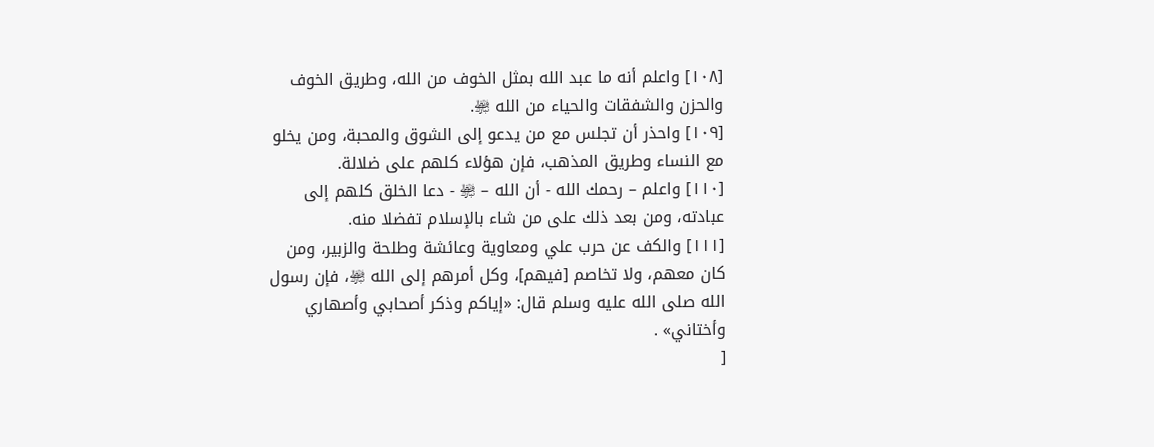[١٠٨] واعلم أنه ما عبد الله بمثل الخوف من الله، وطريق الخوف والحزن والشفقات والحياء من الله ﵎.
[١٠٩] واحذر أن تجلس مع من يدعو إلى الشوق والمحبة، ومن يخلو مع النساء وطريق المذهب، فإن هؤلاء كلهم على ضلالة.
[١١٠] واعلم – رحمك الله - أن الله – ﵎ - دعا الخلق كلهم إلى عبادته، ومن بعد ذلك على من شاء بالإسلام تفضلا منه.
[١١١] والكف عن حرب علي ومعاوية وعائشة وطلحة والزبير، ومن كان معهم، ولا تخاصم [فيهم]، وكل أمرهم إلى الله ﵎، فإن رسول الله صلى الله عليه وسلم قال: «إياكم وذكر أصحابي وأصهاري وأختاني» .
[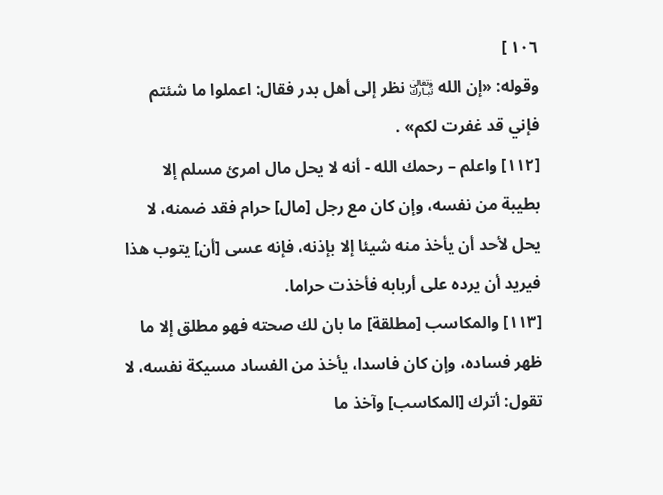١٠٦ ]
وقوله: «إن الله ﵎ نظر إلى أهل بدر فقال: اعملوا ما شئتم فإني قد غفرت لكم» .
[١١٢] واعلم – رحمك الله - أنه لا يحل مال امرئ مسلم إلا بطيبة من نفسه، وإن كان مع رجل [مال] حرام فقد ضمنه، لا يحل لأحد أن يأخذ منه شيئا إلا بإذنه، فإنه عسى [أن] يتوب هذا فيريد أن يرده على أربابه فأخذت حراما.
[١١٣] والمكاسب [مطلقة] ما بان لك صحته فهو مطلق إلا ما ظهر فساده، وإن كان فاسدا، يأخذ من الفساد مسيكة نفسه، لا تقول: أترك [المكاسب] وآخذ ما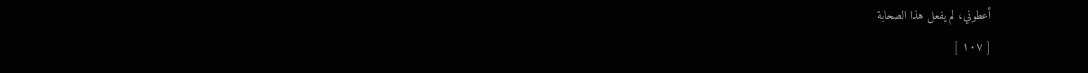أعطوني، لم يفعل هذا الصحابة
[ ١٠٧ ]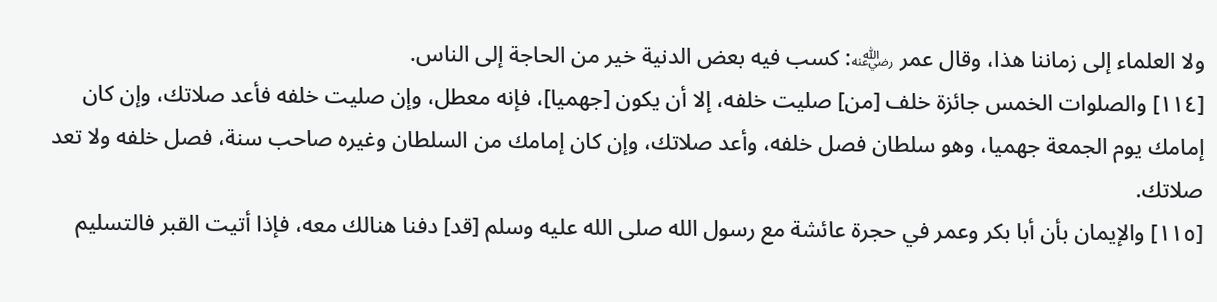ولا العلماء إلى زماننا هذا، وقال عمر ﵁: كسب فيه بعض الدنية خير من الحاجة إلى الناس.
[١١٤] والصلوات الخمس جائزة خلف [من] صليت خلفه، إلا أن يكون [جهميا]، فإنه معطل، وإن صليت خلفه فأعد صلاتك، وإن كان إمامك يوم الجمعة جهميا، وهو سلطان فصل خلفه، وأعد صلاتك، وإن كان إمامك من السلطان وغيره صاحب سنة، فصل خلفه ولا تعد صلاتك.
[١١٥] والإيمان بأن أبا بكر وعمر في حجرة عائشة مع رسول الله صلى الله عليه وسلم [قد] دفنا هنالك معه، فإذا أتيت القبر فالتسليم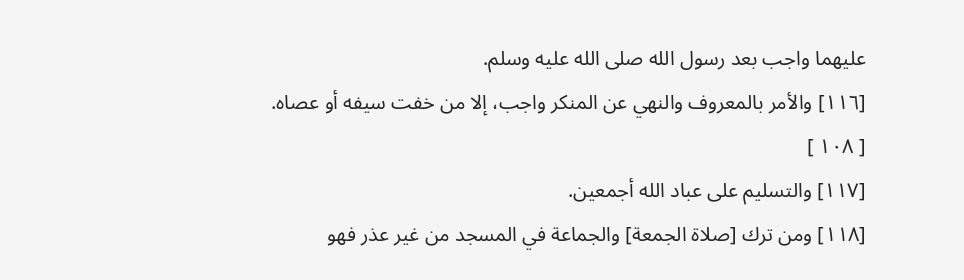عليهما واجب بعد رسول الله صلى الله عليه وسلم.
[١١٦] والأمر بالمعروف والنهي عن المنكر واجب، إلا من خفت سيفه أو عصاه.
[ ١٠٨ ]
[١١٧] والتسليم على عباد الله أجمعين.
[١١٨] ومن ترك [صلاة الجمعة] والجماعة في المسجد من غير عذر فهو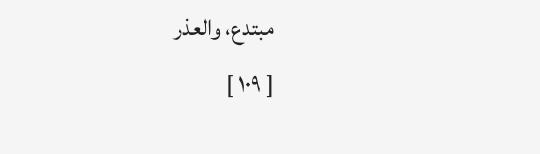مبتدع، والعذر
[ ١٠٩ ]